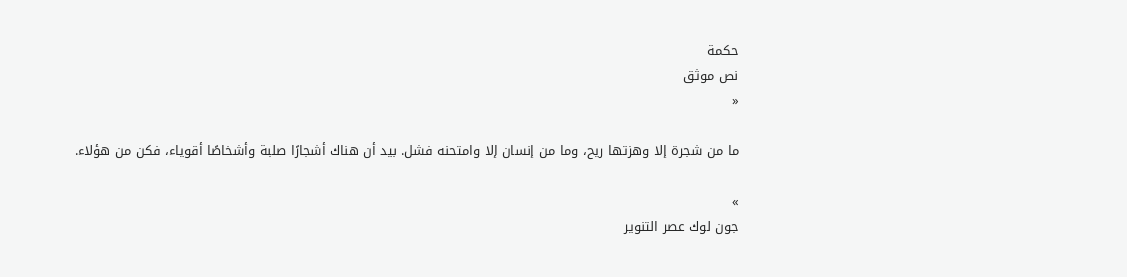حكمة
نص موثق
«

ما من شجرة إلا وهزتها ريح، وما من إنسان إلا وامتحنه فشل. بيد أن هناك أشجارًا صلبة وأشخاصًا أقوياء، فكن من هؤلاء.

»
جون لوك عصر التنوير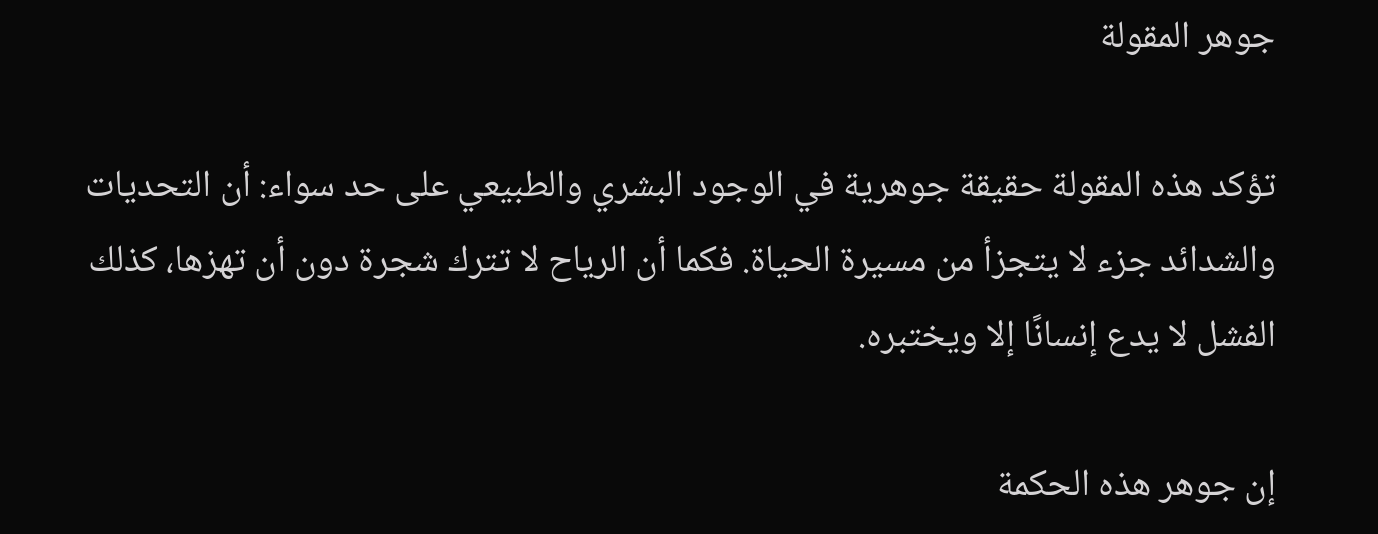جوهر المقولة

تؤكد هذه المقولة حقيقة جوهرية في الوجود البشري والطبيعي على حد سواء: أن التحديات والشدائد جزء لا يتجزأ من مسيرة الحياة. فكما أن الرياح لا تترك شجرة دون أن تهزها، كذلك الفشل لا يدع إنسانًا إلا ويختبره.

إن جوهر هذه الحكمة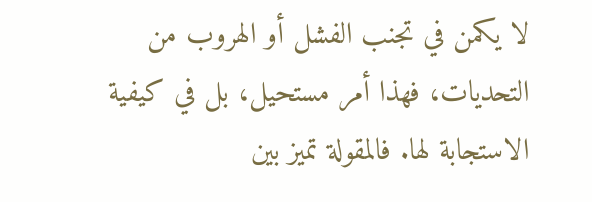لا يكمن في تجنب الفشل أو الهروب من التحديات، فهذا أمر مستحيل، بل في كيفية الاستجابة لها. فالمقولة تميز بين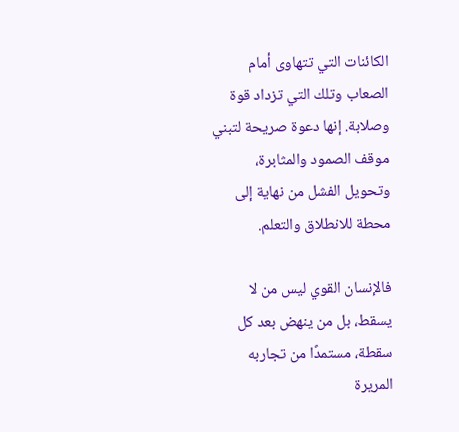الكائنات التي تتهاوى أمام الصعاب وتلك التي تزداد قوة وصلابة. إنها دعوة صريحة لتبني موقف الصمود والمثابرة، وتحويل الفشل من نهاية إلى محطة للانطلاق والتعلم.

فالإنسان القوي ليس من لا يسقط، بل من ينهض بعد كل سقطة، مستمدًا من تجاربه المريرة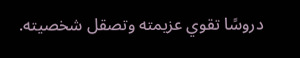دروسًا تقوي عزيمته وتصقل شخصيته.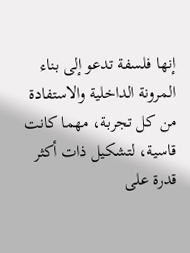إنها فلسفة تدعو إلى بناء المرونة الداخلية والاستفادة من كل تجربة، مهما كانت قاسية، لتشكيل ذات أكثر قدرة على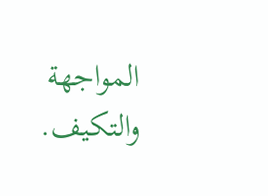المواجهة والتكيف.